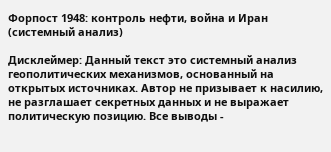Форпост 1948: контроль нефти, война и Иран (системный анализ)

Дисклеймер: Данный текст это системный анализ геополитических механизмов, основанный на открытых источниках. Автор не призывает к насилию, не разглашает секретных данных и не выражает политическую позицию. Все выводы -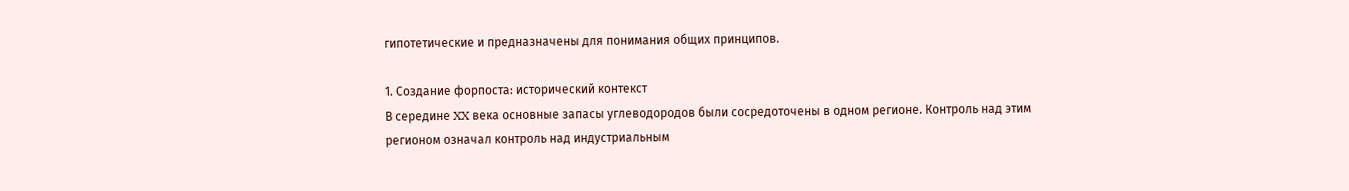гипотетические и предназначены для понимания общих принципов.

1. Создание форпоста: исторический контекст
В середине XX века основные запасы углеводородов были сосредоточены в одном регионе. Контроль над этим регионом означал контроль над индустриальным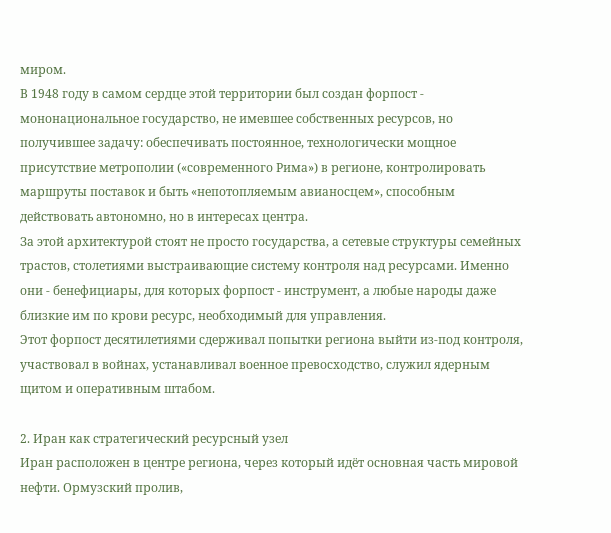миром.
В 1948 году в самом сердце этой территории был создан форпост - мононациональное государство, не имевшее собственных ресурсов, но получившее задачу: обеспечивать постоянное, технологически мощное присутствие метрополии («современного Рима») в регионе, контролировать маршруты поставок и быть «непотопляемым авианосцем», способным действовать автономно, но в интересах центра.
За этой архитектурой стоят не просто государства, а сетевые структуры семейных трастов, столетиями выстраивающие систему контроля над ресурсами. Именно они - бенефициары, для которых форпост - инструмент, а любые народы даже близкие им по крови ресурс, необходимый для управления.
Этот форпост десятилетиями сдерживал попытки региона выйти из-под контроля, участвовал в войнах, устанавливал военное превосходство, служил ядерным щитом и оперативным штабом.

2. Иран как стратегический ресурсный узел
Иран расположен в центре региона, через который идёт основная часть мировой нефти. Ормузский пролив,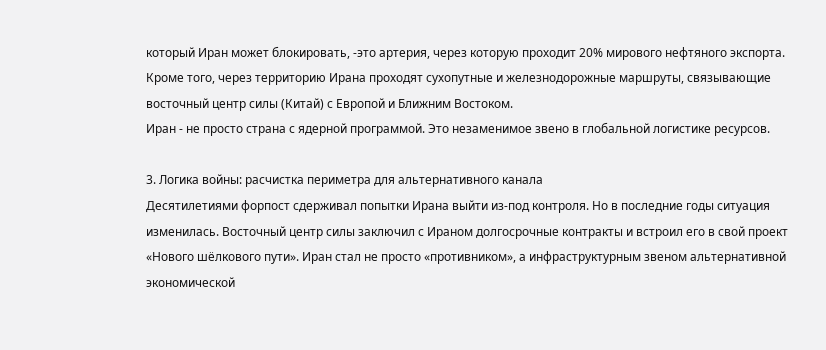который Иран может блокировать, -это артерия, через которую проходит 20% мирового нефтяного экспорта. Кроме того, через территорию Ирана проходят сухопутные и железнодорожные маршруты, связывающие восточный центр силы (Китай) с Европой и Ближним Востоком.
Иран - не просто страна с ядерной программой. Это незаменимое звено в глобальной логистике ресурсов.

3. Логика войны: расчистка периметра для альтернативного канала
Десятилетиями форпост сдерживал попытки Ирана выйти из-под контроля. Но в последние годы ситуация изменилась. Восточный центр силы заключил с Ираном долгосрочные контракты и встроил его в свой проект «Нового шёлкового пути». Иран стал не просто «противником», а инфраструктурным звеном альтернативной экономической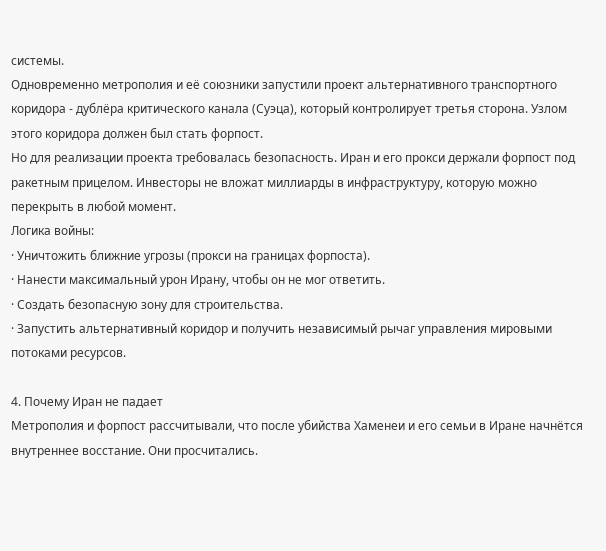системы.
Одновременно метрополия и её союзники запустили проект альтернативного транспортного коридора - дублёра критического канала (Суэца), который контролирует третья сторона. Узлом этого коридора должен был стать форпост.
Но для реализации проекта требовалась безопасность. Иран и его прокси держали форпост под ракетным прицелом. Инвесторы не вложат миллиарды в инфраструктуру, которую можно перекрыть в любой момент.
Логика войны:
· Уничтожить ближние угрозы (прокси на границах форпоста).
· Нанести максимальный урон Ирану, чтобы он не мог ответить.
· Создать безопасную зону для строительства.
· Запустить альтернативный коридор и получить независимый рычаг управления мировыми потоками ресурсов.

4. Почему Иран не падает
Метрополия и форпост рассчитывали, что после убийства Хаменеи и его семьи в Иране начнётся внутреннее восстание. Они просчитались.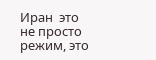Иран  это не просто режим, это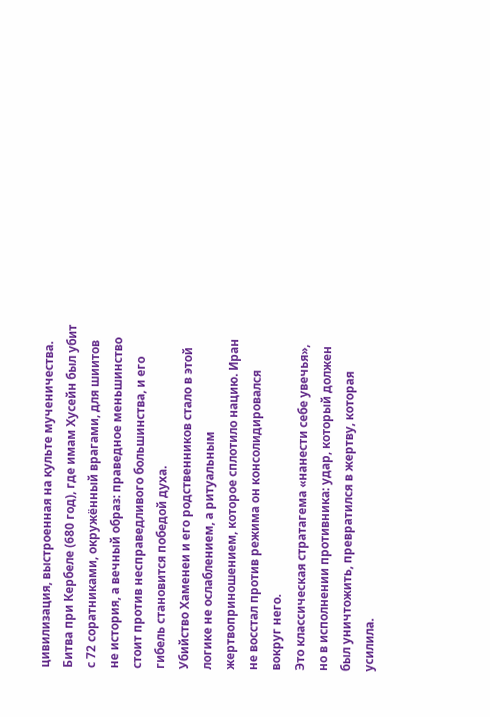цивилизация, выстроенная на культе мученичества. Битва при Кербеле (680 год), где имам Хусейн был убит с 72 соратниками, окружённый врагами, для шиитов не история, а вечный образ: праведное меньшинство стоит против несправедливого большинства, и его гибель становится победой духа.
Убийство Хаменеи и его родственников стало в этой логике не ослаблением, а ритуальным жертвоприношением, которое сплотило нацию. Иран не восстал против режима он консолидировался вокруг него.
Это классическая стратагема «нанести себе увечья», но в исполнении противника: удар, который должен был уничтожить, превратился в жертву, которая усилила.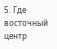5. Где восточный центр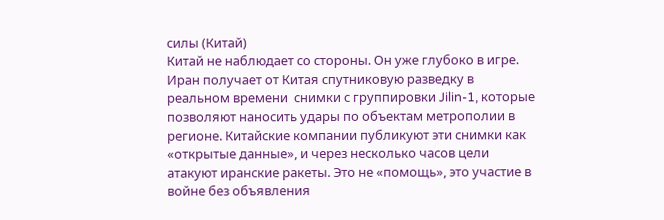силы (Китай)
Китай не наблюдает со стороны. Он уже глубоко в игре.
Иран получает от Китая спутниковую разведку в реальном времени  снимки с группировки Jilin-1, которые позволяют наносить удары по объектам метрополии в регионе. Китайские компании публикуют эти снимки как «открытые данные», и через несколько часов цели атакуют иранские ракеты. Это не «помощь», это участие в войне без объявления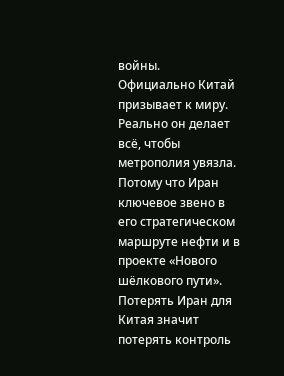войны.
Официально Китай призывает к миру. Реально он делает всё, чтобы метрополия увязла. Потому что Иран  ключевое звено в его стратегическом маршруте нефти и в проекте «Нового шёлкового пути». Потерять Иран для Китая значит потерять контроль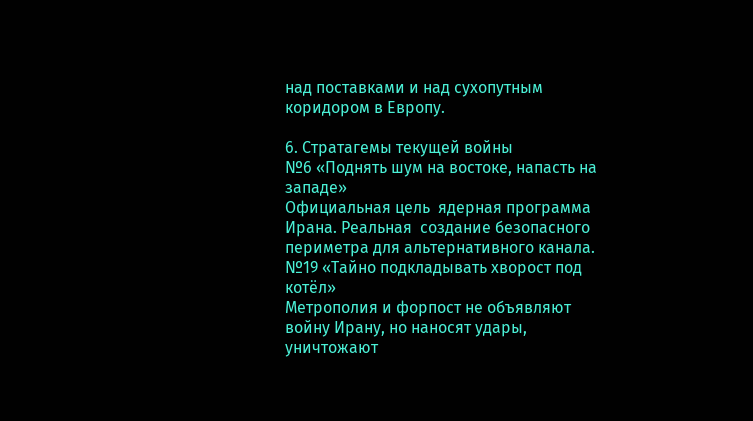над поставками и над сухопутным коридором в Европу.

6. Стратагемы текущей войны
№6 «Поднять шум на востоке, напасть на западе»
Официальная цель  ядерная программа Ирана. Реальная  создание безопасного периметра для альтернативного канала.
№19 «Тайно подкладывать хворост под котёл»
Метрополия и форпост не объявляют войну Ирану, но наносят удары, уничтожают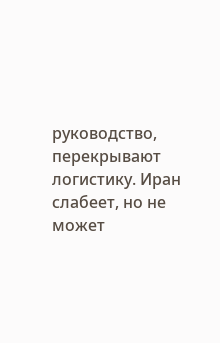руководство, перекрывают логистику. Иран слабеет, но не может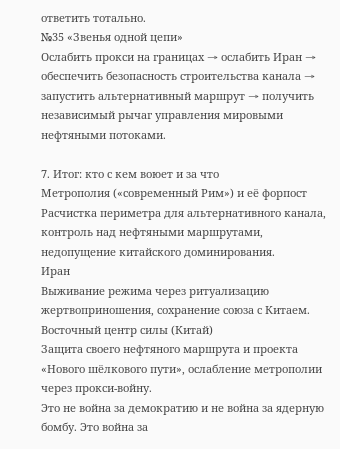ответить тотально.
№35 «Звенья одной цепи»
Ослабить прокси на границах → ослабить Иран → обеспечить безопасность строительства канала → запустить альтернативный маршрут → получить независимый рычаг управления мировыми нефтяными потоками.

7. Итог: кто с кем воюет и за что
Метрополия («современный Рим») и её форпост
Расчистка периметра для альтернативного канала, контроль над нефтяными маршрутами, недопущение китайского доминирования.
Иран
Выживание режима через ритуализацию жертвоприношения, сохранение союза с Китаем.
Восточный центр силы (Китай)
Защита своего нефтяного маршрута и проекта «Нового шёлкового пути», ослабление метрополии через прокси-войну.
Это не война за демократию и не война за ядерную бомбу. Это война за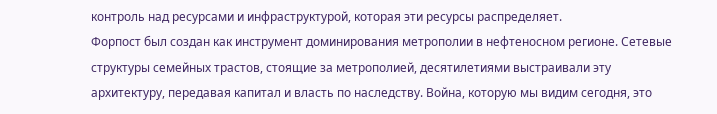контроль над ресурсами и инфраструктурой, которая эти ресурсы распределяет.
Форпост был создан как инструмент доминирования метрополии в нефтеносном регионе. Сетевые структуры семейных трастов, стоящие за метрополией, десятилетиями выстраивали эту архитектуру, передавая капитал и власть по наследству. Война, которую мы видим сегодня, это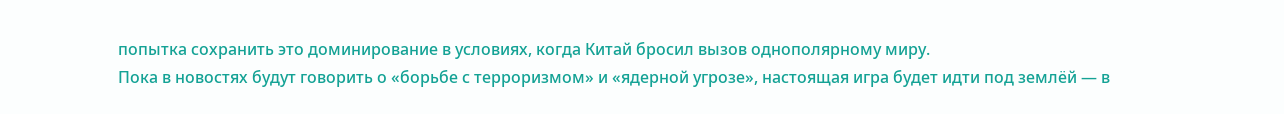попытка сохранить это доминирование в условиях, когда Китай бросил вызов однополярному миру.
Пока в новостях будут говорить о «борьбе с терроризмом» и «ядерной угрозе», настоящая игра будет идти под землёй — в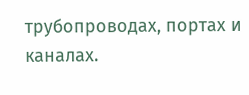трубопроводах, портах и каналах.